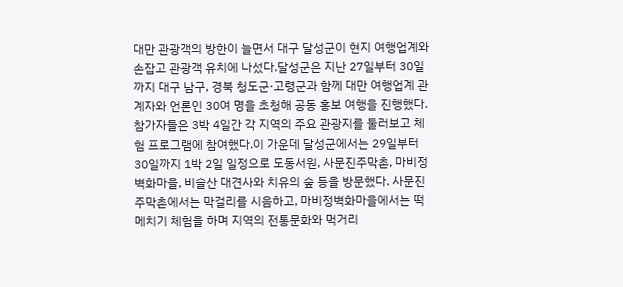대만 관광객의 방한이 늘면서 대구 달성군이 현지 여행업계와 손잡고 관광객 유치에 나섰다.달성군은 지난 27일부터 30일까지 대구 남구, 경북 청도군·고령군과 함께 대만 여행업계 관계자와 언론인 30여 명을 초청해 공동 홍보 여행을 진행했다. 참가자들은 3박 4일간 각 지역의 주요 관광지를 둘러보고 체험 프로그램에 참여했다.이 가운데 달성군에서는 29일부터 30일까지 1박 2일 일정으로 도동서원, 사문진주막촌, 마비정벽화마을, 비슬산 대견사와 치유의 숲 등을 방문했다. 사문진주막촌에서는 막걸리를 시음하고, 마비정벽화마을에서는 떡메치기 체험을 하며 지역의 전통문화와 먹거리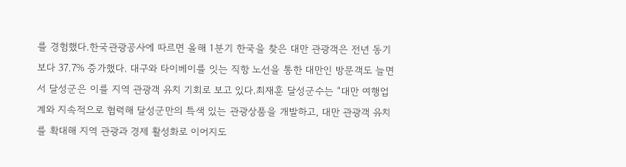를 경험했다.한국관광공사에 따르면 올해 1분기 한국을 찾은 대만 관광객은 전년 동기보다 37.7% 증가했다. 대구와 타이베이를 잇는 직항 노선을 통한 대만인 방문객도 늘면서 달성군은 이를 지역 관광객 유치 기회로 보고 있다.최재훈 달성군수는 “대만 여행업계와 지속적으로 협력해 달성군만의 특색 있는 관광상품을 개발하고, 대만 관광객 유치를 확대해 지역 관광과 경제 활성화로 이어지도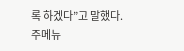록 하겠다”고 말했다.
주메뉴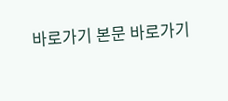바로가기 본문 바로가기